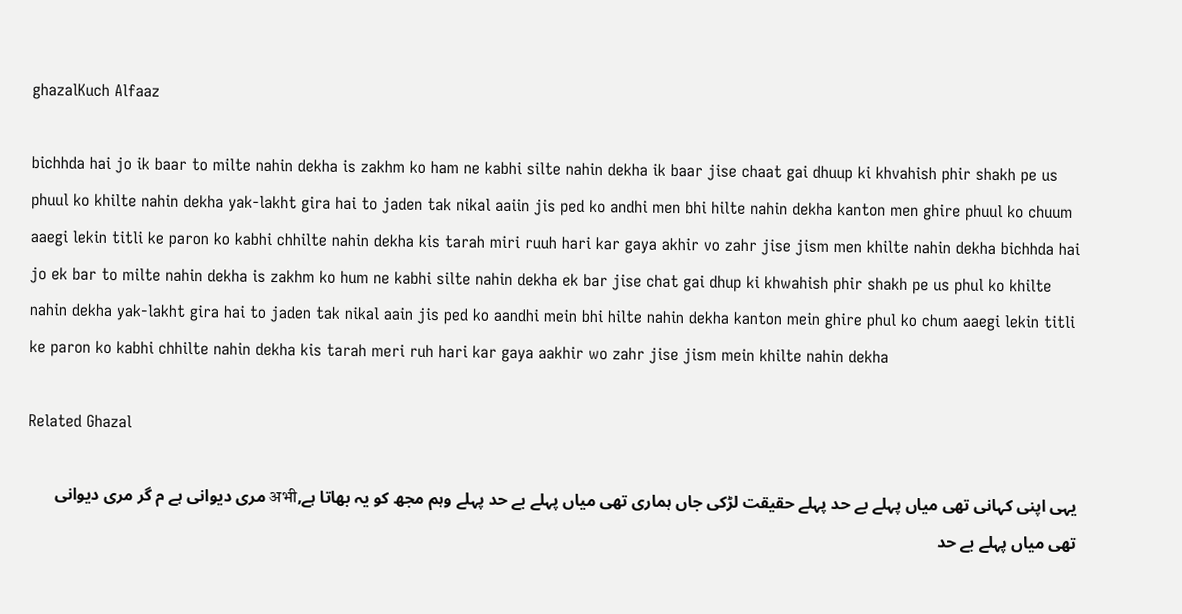ghazalKuch Alfaaz

bichhda hai jo ik baar to milte nahin dekha is zakhm ko ham ne kabhi silte nahin dekha ik baar jise chaat gai dhuup ki khvahish phir shakh pe us phuul ko khilte nahin dekha yak-lakht gira hai to jaden tak nikal aaiin jis ped ko andhi men bhi hilte nahin dekha kanton men ghire phuul ko chuum aaegi lekin titli ke paron ko kabhi chhilte nahin dekha kis tarah miri ruuh hari kar gaya akhir vo zahr jise jism men khilte nahin dekha bichhda hai jo ek bar to milte nahin dekha is zakhm ko hum ne kabhi silte nahin dekha ek bar jise chat gai dhup ki khwahish phir shakh pe us phul ko khilte nahin dekha yak-lakht gira hai to jaden tak nikal aain jis ped ko aandhi mein bhi hilte nahin dekha kanton mein ghire phul ko chum aaegi lekin titli ke paron ko kabhi chhilte nahin dekha kis tarah meri ruh hari kar gaya aakhir wo zahr jise jism mein khilte nahin dekha

Related Ghazal

یہی اپنی کہانی تھی میاں پہلے بے حد پہلے حقیقت لڑکی جاں ہماری تھی میاں پہلے بے حد پہلے وہم مجھ کو یہ بھاتا ہے,अभी مری دیوانی ہے م گر مری دیوانی تھی میاں پہلے بے حد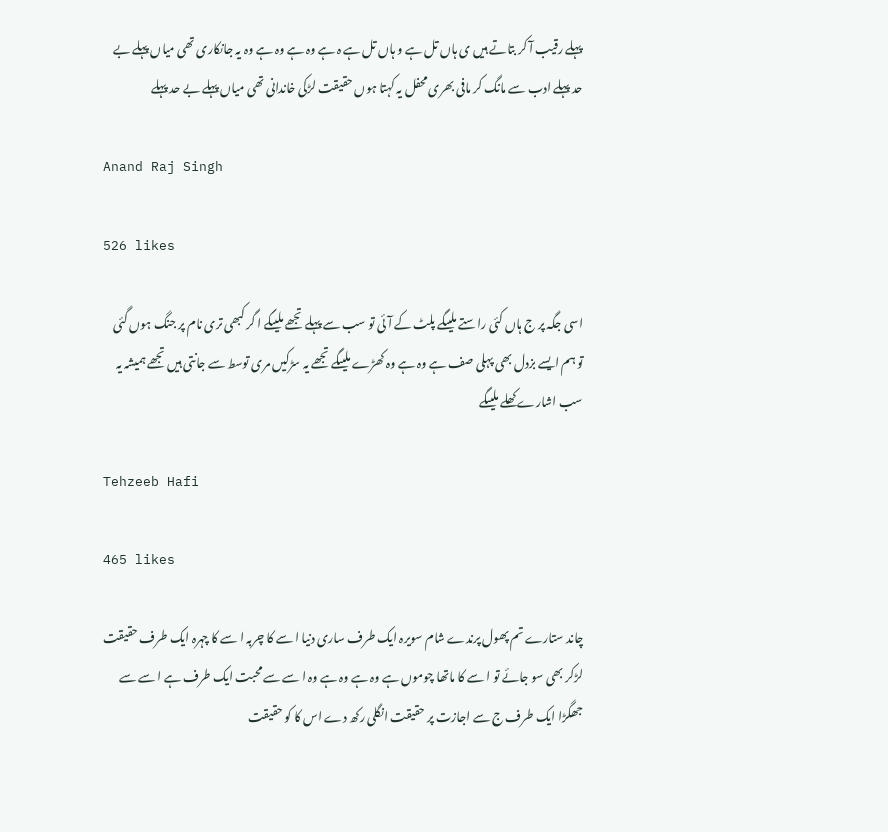پہلے رقیب آ کر بتاتے ہیں ی ہاں تل ہے و ہاں تل ہے ہ ہے وہ ہے وہ ہے وہ یہ جانکاری تھی میاں پہلے بے حد پہلے ادب سے مانگ کر مافی بھری محفل یہ کہتا ہوں حقیقت لڑکی خاندانی تھی میاں پہلے بے حد پہلے

Anand Raj Singh

526 likes

اسی جگہ پر ج ہاں کئی راستے ملیںگے پلٹ کے آئی تو سب سے پہلے تجھے ملیںگے ا گر کبھی تری نام پر جنگ ہوں گئی تو ہم ایسے بزدل بھی پہلی صف ہے وہ ہے وہ کھڑے ملیںگے تجھے یہ سڑکیں مری توسط سے جانتی ہیں تجھے ہمیشہ یہ سب اشارے کھلے ملیںگے

Tehzeeb Hafi

465 likes

چاند ستارے تم پھول پرندے شام سویرہ ایک طرف ساری دنیا ا سے کا چربہ ا سے کا چہرہ ایک طرف حقیقت لڑکر بھی سو جائے تو ا سے کا ماتھا چوموں ہے وہ ہے وہ ہے وہ ا سے سے محبت ایک طرف ہے ا سے سے جھگڑا ایک طرف ج سے اجازت پر حقیقت انگلی رکھ دے اس کا کو حقیقت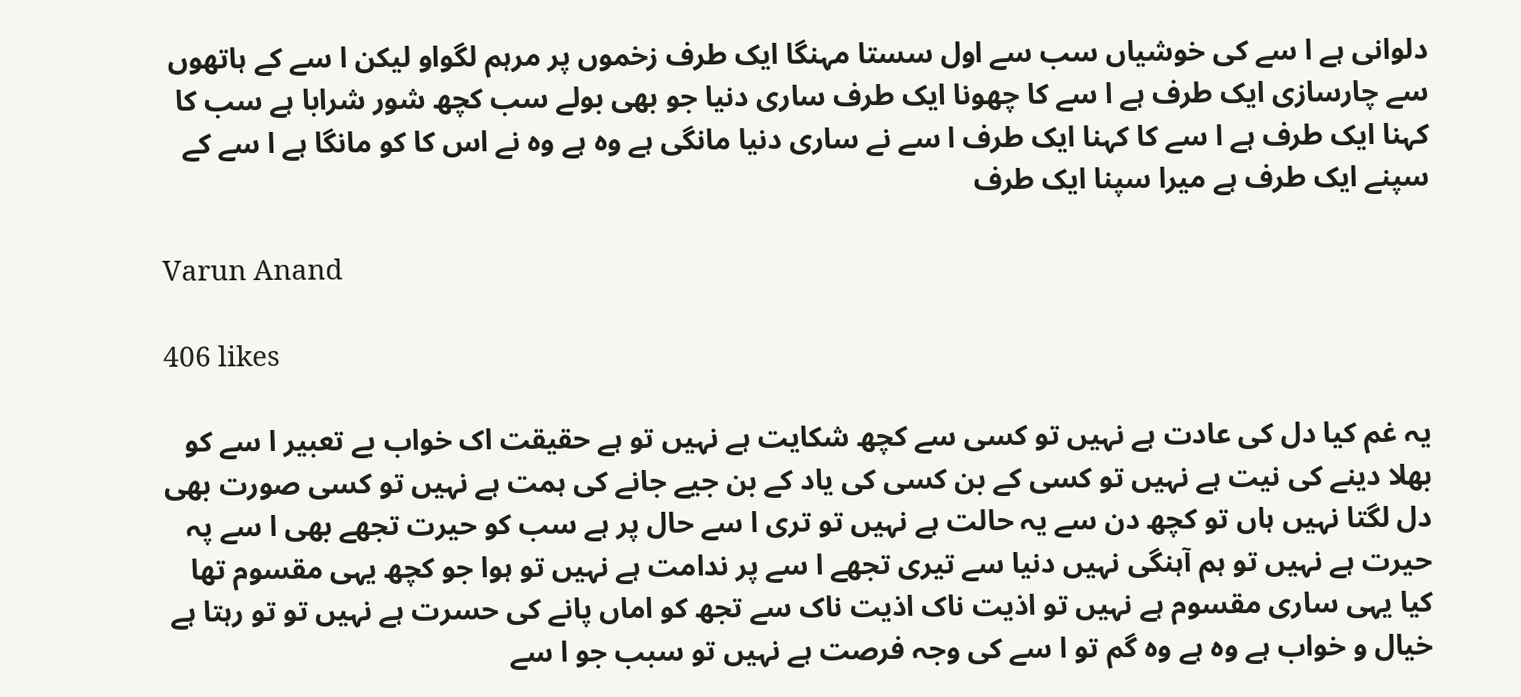دلوانی ہے ا سے کی خوشیاں سب سے اول سستا مہنگا ایک طرف زخموں پر مرہم لگواو لیکن ا سے کے ہاتھوں سے چارسازی ایک طرف ہے ا سے کا چھونا ایک طرف ساری دنیا جو بھی بولے سب کچھ شور شرابا ہے سب کا کہنا ایک طرف ہے ا سے کا کہنا ایک طرف ا سے نے ساری دنیا مانگی ہے وہ ہے وہ نے اس کا کو مانگا ہے ا سے کے سپنے ایک طرف ہے میرا سپنا ایک طرف

Varun Anand

406 likes

یہ غم کیا دل کی عادت ہے نہیں تو کسی سے کچھ شکایت ہے نہیں تو ہے حقیقت اک خواب بے تعبیر ا سے کو بھلا دینے کی نیت ہے نہیں تو کسی کے بن کسی کی یاد کے بن جیے جانے کی ہمت ہے نہیں تو کسی صورت بھی دل لگتا نہیں ہاں تو کچھ دن سے یہ حالت ہے نہیں تو تری ا سے حال پر ہے سب کو حیرت تجھے بھی ا سے پہ حیرت ہے نہیں تو ہم آہنگی نہیں دنیا سے تیری تجھے ا سے پر ندامت ہے نہیں تو ہوا جو کچھ یہی مقسوم تھا کیا یہی ساری مقسوم ہے نہیں تو اذیت ناک اذیت ناک سے تجھ کو اماں پانے کی حسرت ہے نہیں تو تو رہتا ہے خیال و خواب ہے وہ ہے وہ گم تو ا سے کی وجہ فرصت ہے نہیں تو سبب جو ا سے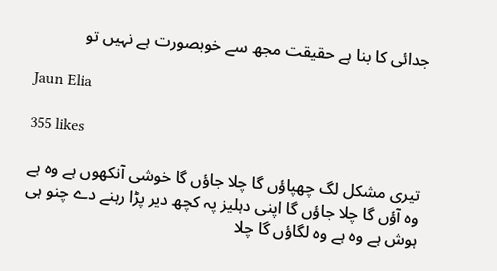جدائی کا بنا ہے حقیقت مجھ سے خوبصورت ہے نہیں تو

Jaun Elia

355 likes

تیری مشکل لگ چھپاؤں گا چلا جاؤں گا خوشی آنکھوں ہے وہ ہے وہ آؤں گا چلا جاؤں گا اپنی دہلیز پہ کچھ دیر پڑا رہنے دے چنو ہی ہوش ہے وہ ہے وہ لگاؤں گا چلا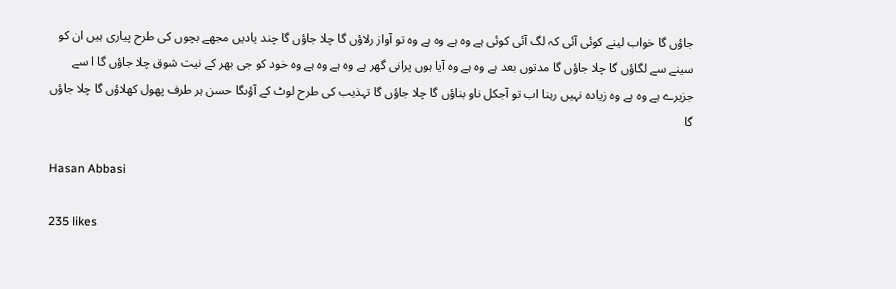جاؤں گا خواب لینے کوئی آئی کہ لگ آئی کوئی ہے وہ ہے وہ ہے وہ تو آواز رلاؤں گا چلا جاؤں گا چند یادیں مجھے بچوں کی طرح پیاری ہیں ان کو سینے سے لگاؤں گا چلا جاؤں گا مدتوں بعد ہے وہ ہے وہ آیا ہوں پرانی گھر ہے وہ ہے وہ ہے وہ خود کو جی بھر کے نیت شوق چلا جاؤں گا ا سے جزیرے ہے وہ ہے وہ زیادہ نہیں رہنا اب تو آجکل ناو بناؤں گا چلا جاؤں گا تہذیب کی طرح لوٹ کے آؤںگا حسن ہر طرف پھول کھلاؤں گا چلا جاؤں گا

Hasan Abbasi

235 likes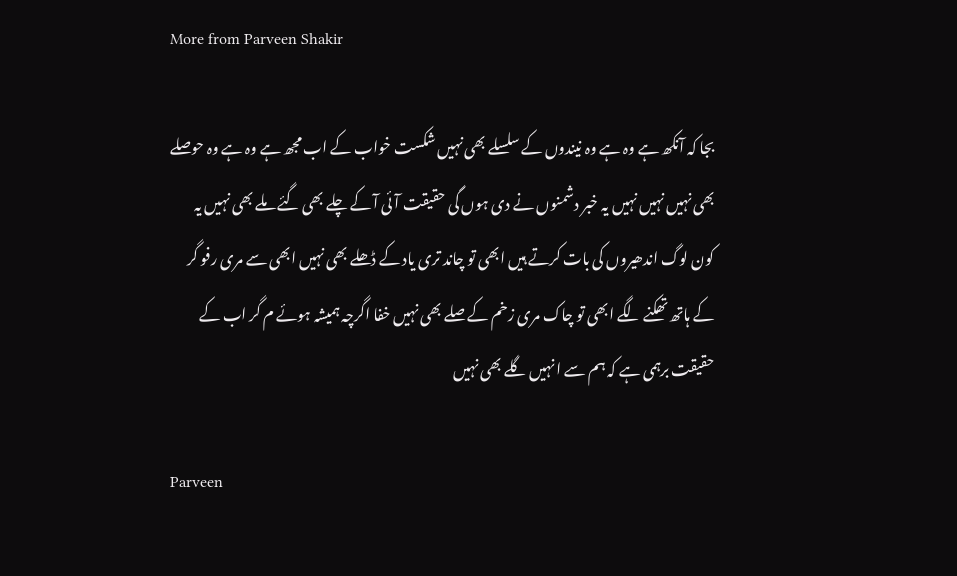More from Parveen Shakir

بجا کہ آنکھ ہے وہ ہے وہ نیندوں کے سلسلے بھی نہیں شکست خواب کے اب مجھ ہے وہ ہے وہ حوصلے بھی نہیں نہیں نہیں یہ خبر دشمنوں نے دی ہوں گی حقیقت آئی آ کے چلے بھی گئے ملے بھی نہیں یہ کون لوگ اندھیروں کی بات کرتے ہیں ابھی تو چاند تری یاد کے ڈھلے بھی نہیں ابھی سے مری رفو گر کے ہاتھ تھکنے لگے ابھی تو چاک مری زخم کے صلے بھی نہیں خفا اگرچہ ہمیشہ ہوئے م گر اب کے حقیقت برہمی ہے کہ ہم سے ا نہیں گلے بھی نہیں

Parveen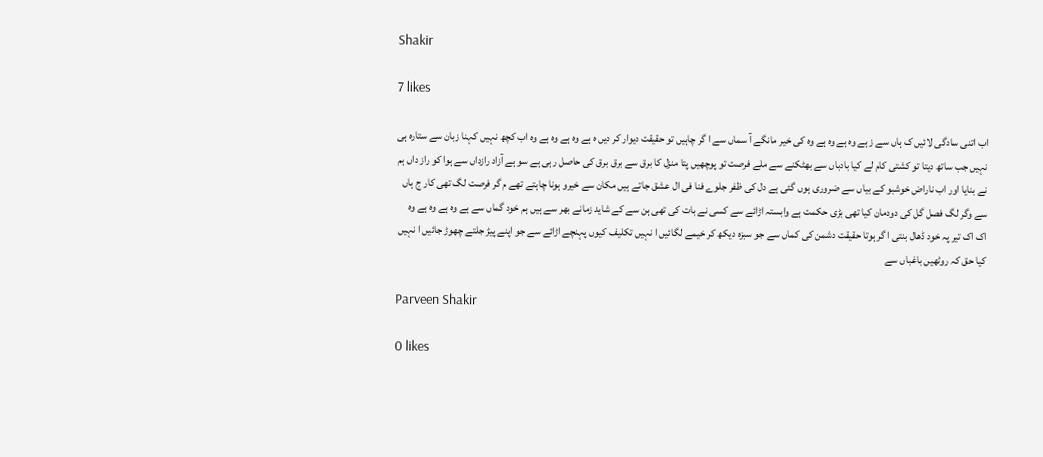Shakir

7 likes

اب اتنی سادگی لائیں ک ہاں سے ز ہے وہ ہے وہ ہے وہ کی خیر مانگے آ سماں سے ا گر چاہیں تو حقیقت دیوار کر دیں ہ ہے وہ ہے وہ ہے وہ اب کچھ نہیں کہنا زبان سے ستارہ ہی نہیں جب ساتھ دیتا تو کشتی کام لے کیا بادباں سے بھٹکنے سے ملے فرصت تو پوچھیں پتا منزل کا برق سے برق برق کی حاصل رہی ہے سو ہے آزاد رازداں سے ہوا کو راز داں ہم نے بنایا اور اب ناراض خوشبو کے بیاں سے ضروری ہوں گئی ہے دل کی ظفر جلوے فنا فی ال عشق جاتے ہیں مکان سے خیرو ہونا چاہتے تھے م گر فرصت لگ تھی کار ج ہاں سے وگر لگ فصل گل کی دودمان کیا تھی بڑی حکمت ہے وابستہ اڑائے سے کسی نے بات کی تھی ہن سے کے شاید زمانے بھر سے ہیں ہم خود گماں سے ہے وہ ہے وہ ہے وہ اک اک تیر پہ خود ڈھال بنتی ا گر ہوتا حقیقت دشمن کی کماں سے جو سبزہ دیکھ کر خیمے لگائیں ا نہیں تکلیف کیوں پہنچے اڑائے سے جو اپنے پیڑ جلتے چھوڑ جائیں ا نہیں کیا حق کہ روٹھیں باغباں سے

Parveen Shakir

0 likes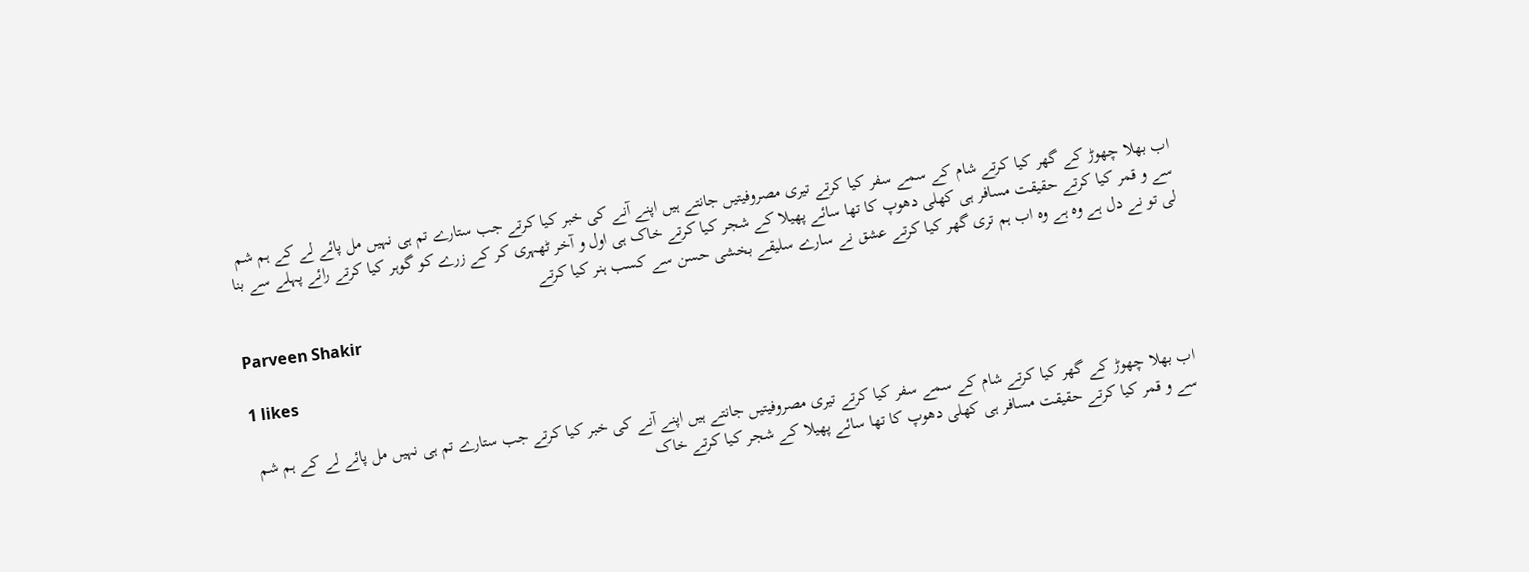اب بھلا چھوڑ کے گھر کیا کرتے شام کے سمے سفر کیا کرتے تیری مصروفیتیں جانتے ہیں اپنے آنے کی خبر کیا کرتے جب ستارے تم ہی نہیں مل پائے لے کے ہم شم سے و قمر کیا کرتے حقیقت مسافر ہی کھلی دھوپ کا تھا سائے پھیلا کے شجر کیا کرتے خاک ہی اول و آخر ٹھہری کر کے زرے کو گوہر کیا کرتے رائے پہلے سے بنا لی تو نے دل ہے وہ ہے وہ اب ہم تری گھر کیا کرتے عشق نے سارے سلیقے بخشی حسن سے کسب ہنر کیا کرتے

Parveen Shakir

1 likes

اب بھلا چھوڑ کے گھر کیا کرتے شام کے سمے سفر کیا کرتے تیری مصروفیتیں جانتے ہیں اپنے آنے کی خبر کیا کرتے جب ستارے تم ہی نہیں مل پائے لے کے ہم شم سے و قمر کیا کرتے حقیقت مسافر ہی کھلی دھوپ کا تھا سائے پھیلا کے شجر کیا کرتے خاک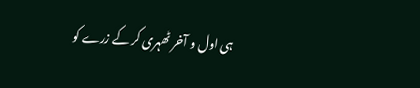ہی اول و آخر ٹھہری کر کے زرے کو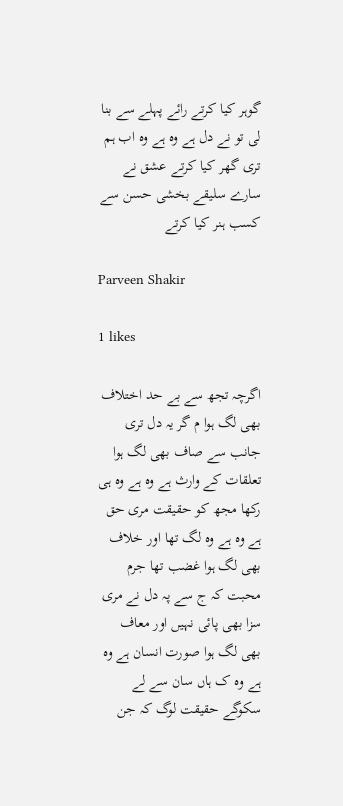گوہر کیا کرتے رائے پہلے سے بنا لی تو نے دل ہے وہ ہے وہ اب ہم تری گھر کیا کرتے عشق نے سارے سلیقے بخشی حسن سے کسب ہنر کیا کرتے

Parveen Shakir

1 likes

اگرچہ تجھ سے بے حد اختلاف بھی لگ ہوا م گر یہ دل تری جانب سے صاف بھی لگ ہوا تعلقات کے وارث ہے وہ ہے وہ ہی رکھا مجھ کو حقیقت مری حق ہے وہ ہے وہ لگ تھا اور خلاف بھی لگ ہوا غضب تھا جرم محبت کہ ج سے پہ دل نے مری سزا بھی پائی نہیں اور معاف بھی لگ ہوا صورت انسان ہے وہ ہے وہ ک ہاں سان سے لے سکوگے حقیقت لوگ کہ جن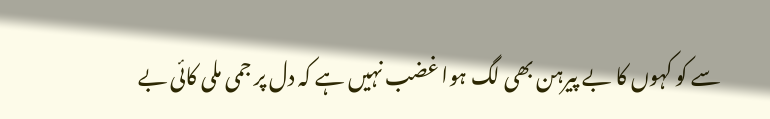سے کو کہوں کا بے پیرہن بھی لگ ہوا غضب نہیں ہے کہ دل پر جمی ملی کائی بے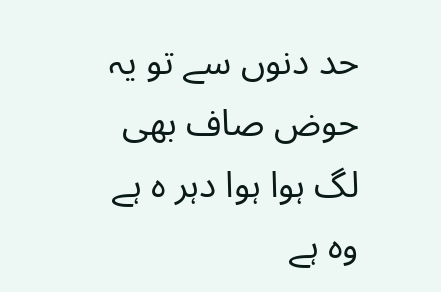حد دنوں سے تو یہ حوض صاف بھی لگ ہوا ہوا دہر ہ ہے وہ ہے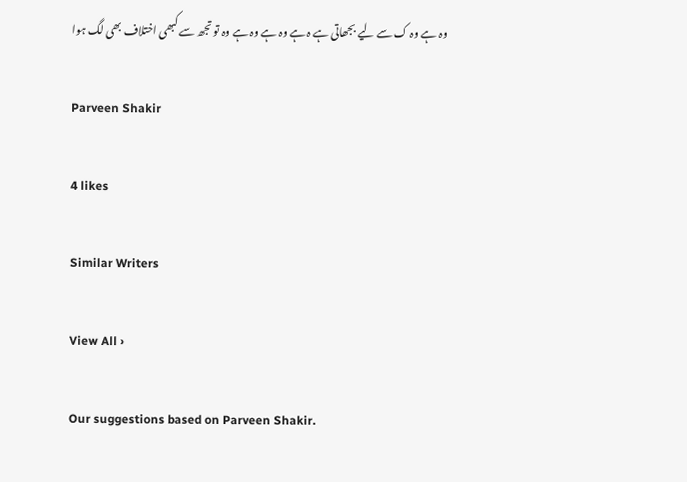وہ ہے وہ ک سے لیے بجھاتی ہے ہ ہے وہ ہے وہ ہے وہ تو تجھ سے کبھی اختلاف بھی لگ ہوا

Parveen Shakir

4 likes

Similar Writers

View All ›

Our suggestions based on Parveen Shakir.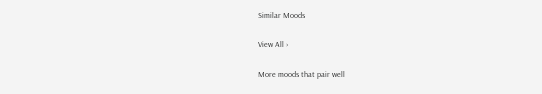Similar Moods

View All ›

More moods that pair well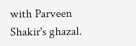with Parveen Shakir's ghazal.